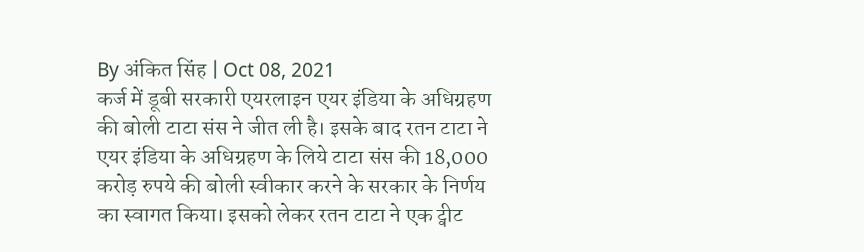By अंकित सिंह | Oct 08, 2021
कर्ज में डूबी सरकारी एयरलाइन एयर इंडिया के अधिग्रहण की बोली टाटा संस ने जीत ली है। इसके बाद रतन टाटा ने एयर इंडिया के अधिग्रहण के लिये टाटा संस की 18,000 करोड़ रुपये की बोली स्वीकार करने के सरकार के निर्णय का स्वागत किया। इसको लेकर रतन टाटा ने एक ट्वीट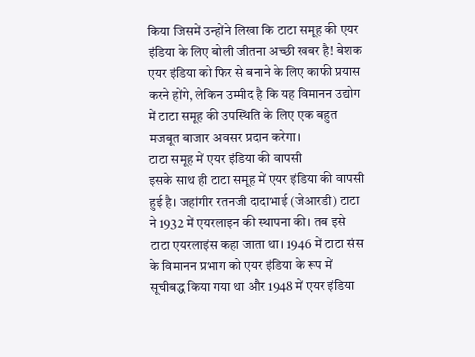किया जिसमें उन्होंने लिखा कि टाटा समूह की एयर इंडिया के लिए बोली जीतना अच्छी खबर है! बेशक एयर इंडिया को फिर से बनाने के लिए काफी प्रयास करने होंगे, लेकिन उम्मीद है कि यह विमानन उद्योग में टाटा समूह की उपस्थिति के लिए एक बहुत मजबूत बाजार अवसर प्रदान करेगा।
टाटा समूह में एयर इंडिया की वापसी
इसके साथ ही टाटा समूह में एयर इंडिया की वापसी हुई है। जहांगीर रतनजी दादाभाई (जेआरडी) टाटा ने 1932 में एयरलाइन की स्थापना की। तब इसे टाटा एयरलाइंस कहा जाता था। 1946 में टाटा संस के विमानन प्रभाग को एयर इंडिया के रूप में सूचीबद्ध किया गया था और 1948 में एयर इंडिया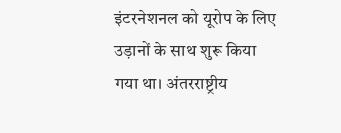इंटरनेशनल को यूरोप के लिए उड़ानों के साथ शुरू किया गया था। अंतरराष्ट्रीय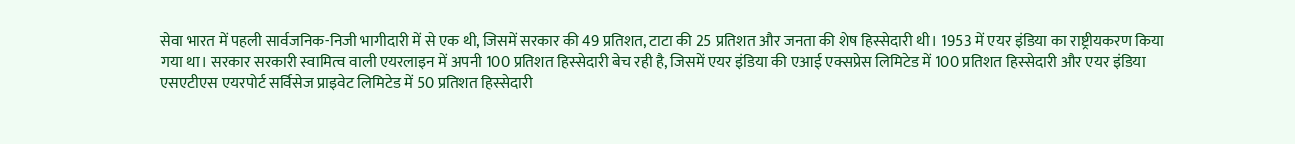सेवा भारत में पहली सार्वजनिक-निजी भागीदारी में से एक थी, जिसमें सरकार की 49 प्रतिशत, टाटा की 25 प्रतिशत और जनता की शेष हिस्सेदारी थी। 1953 में एयर इंडिया का राष्ट्रीयकरण किया गया था। सरकार सरकारी स्वामित्व वाली एयरलाइन में अपनी 100 प्रतिशत हिस्सेदारी बेच रही है, जिसमें एयर इंडिया की एआई एक्सप्रेस लिमिटेड में 100 प्रतिशत हिस्सेदारी और एयर इंडिया एसएटीएस एयरपोर्ट सर्विसेज प्राइवेट लिमिटेड में 50 प्रतिशत हिस्सेदारी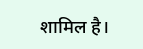शामिल है।